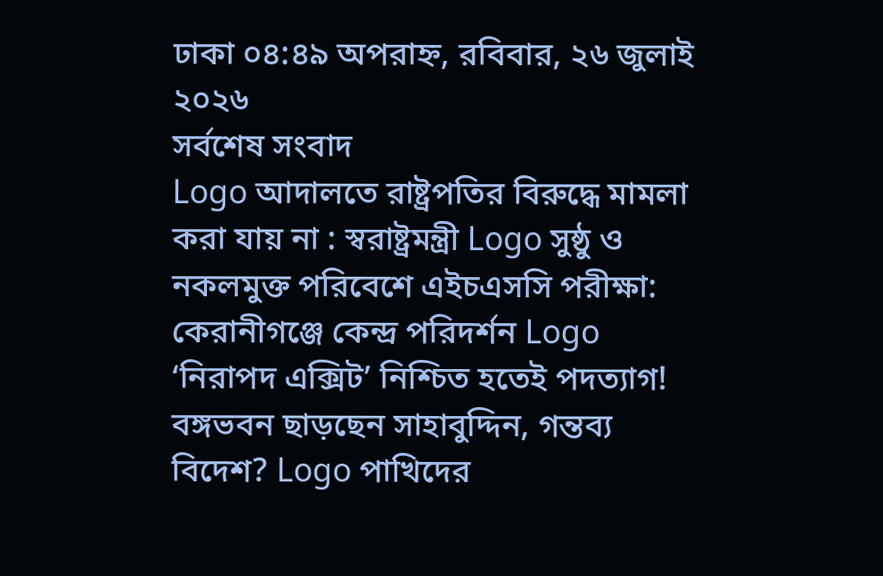ঢাকা ০৪:৪৯ অপরাহ্ন, রবিবার, ২৬ জুলাই ২০২৬
সর্বশেষ সংবাদ
Logo আদালতে রাষ্ট্রপতির বিরুদ্ধে মামলা করা যায় না : স্বরাষ্ট্রমন্ত্রী Logo সুষ্ঠু ও নকলমুক্ত পরিবেশে এইচএসসি পরীক্ষা: কেরানীগঞ্জে কেন্দ্র পরিদর্শন Logo ‘নিরাপদ এক্সিট’ নিশ্চিত হতেই পদত্যাগ! বঙ্গভবন ছাড়ছেন সাহাবুদ্দিন, গন্তব্য বিদেশ? Logo পাখিদের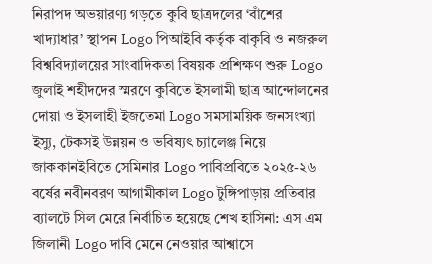নিরাপদ অভয়ারণ্য গড়তে কুবি ছাত্রদলের ‘বাঁশের খাদ্যাধার’ স্থাপন Logo পিআইবি কর্তৃক বাকৃবি ও নজরুল বিশ্ববিদ্যালয়ের সাংবাদিকতা বিষয়ক প্রশিক্ষণ শুরু Logo জুলাই শহীদদের স্মরণে কুবিতে ইসলামী ছাত্র আন্দোলনের দোয়া ও ইসলাহী ইজতেমা Logo সমসাময়িক জনসংখ্যা ইস্যু, টেকসই উন্নয়ন ও ভবিষ্যৎ চ্যালেঞ্জ নিয়ে জাককানইবিতে সেমিনার Logo পাবিপ্রবিতে ২০২৫-২৬ বর্ষের নবীনবরণ আগামীকাল Logo টুঙ্গিপাড়ায় প্রতিবার ব্যালটে সিল মেরে নির্বাচিত হয়েছে শেখ হাসিনা: এস এম জিলানী Logo দাবি মেনে নেওয়ার আশ্বাসে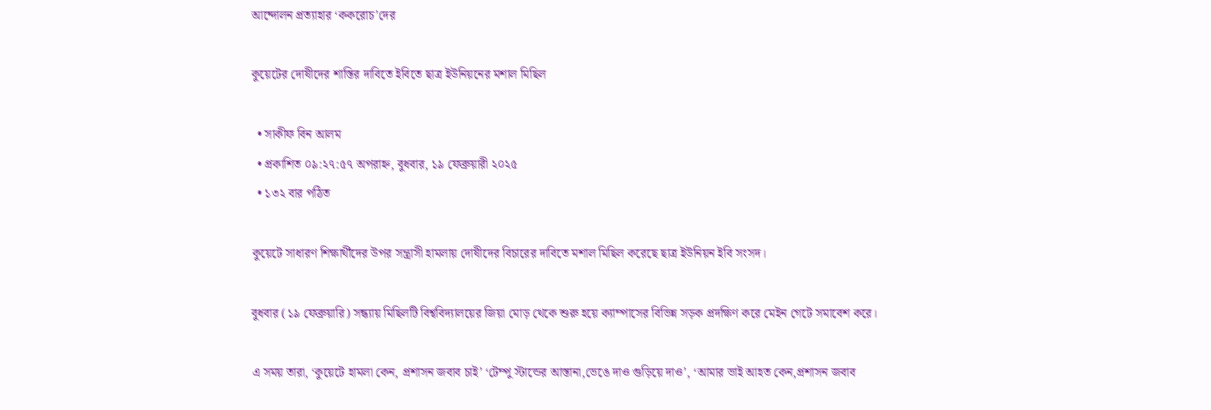আন্দোলন প্রত্যাহার ‘ককরোচ’দের

কুয়েটের দোষীদের শাস্তির দাবিতে ইবিতে ছাত্র ইউনিয়নের মশাল মিছিল

  • সাকীফ বিন আলম
  • প্রকাশিত ০৯:২৭:৫৭ অপরাহ্ন, বুধবার, ১৯ ফেব্রুয়ারী ২০২৫
  • ১৩২ বার পঠিত

কুয়েটে সাধারণ শিক্ষার্থীদের উপর সন্ত্রাসী হামলায় দোষীদের বিচারের দাবিতে মশাল মিছিল করেছে ছাত্র ইউনিয়ন ইবি সংসদ।

বুধবার (১৯ ফেব্রুয়ারি) সন্ধ্যায় মিছিলটি বিশ্ববিদ্যালয়ের জিয়া মোড় থেকে শুরু হয়ে ক্যাম্পাসের বিভিন্ন সড়ক প্রদক্ষিণ করে মেইন গেটে সমাবেশ করে।

এ সময় তারা, ‘কুয়েটে হামলা কেন, প্রশাসন জবাব চাই’ ‘টেম্পু স্টান্ডের আস্তানা,ভেঙে দাও গুড়িয়ে দাও’, ‘আমার ভাই আহত কেন,প্রশাসন জবাব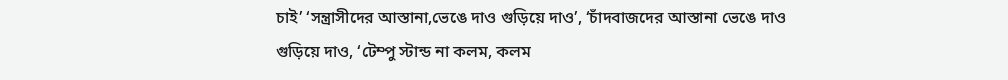চাই’ ‘সন্ত্রাসীদের আস্তানা,ভেঙে দাও গুড়িয়ে দাও’, ‘চাঁদবাজদের আস্তানা ভেঙে দাও গুড়িয়ে দাও, ‘টেম্পু স্টান্ড না কলম, কলম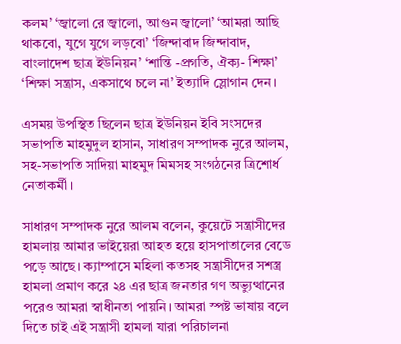কলম’ ‘জ্বালো রে জ্বালো, আগুন জ্বালো’ ‘আমরা আছি থাকবো, যুগে যুগে লড়বো’ ‘জিন্দাবাদ জিন্দাবাদ, বাংলাদেশ ছাত্র ইউনিয়ন’ ‘শান্তি -প্রগতি, ঐক্য- শিক্ষা’ ‘শিক্ষা সন্ত্রাস, একসাথে চলে না’ ইত্যাদি স্লোগান দেন।

এসময় উপস্থিত ছিলেন ছাত্র ইউনিয়ন ইবি সংসদের সভাপতি মাহমুদুল হাসান, সাধারণ সম্পাদক নুরে আলম, সহ-সভাপতি সাদিয়া মাহমুদ মিমসহ সংগঠনের ত্রিশোর্ধ নেতাকর্মী।

সাধারণ সম্পাদক নুরে আলম বলেন, কুয়েটে সন্ত্রাসীদের হামলায় আমার ভাইয়েরা আহত হয়ে হাসপাতালের বেডে পড়ে আছে। ক্যাম্পাসে মহিলা কতসহ সন্ত্রাসীদের সশস্ত্র হামলা প্রমাণ করে ২৪ এর ছাত্র জনতার গণ অভ্যুত্থানের পরেও আমরা স্বাধীনতা পায়নি। আমরা স্পষ্ট ভাষায় বলে দিতে চাই এই সন্ত্রাসী হামলা যারা পরিচালনা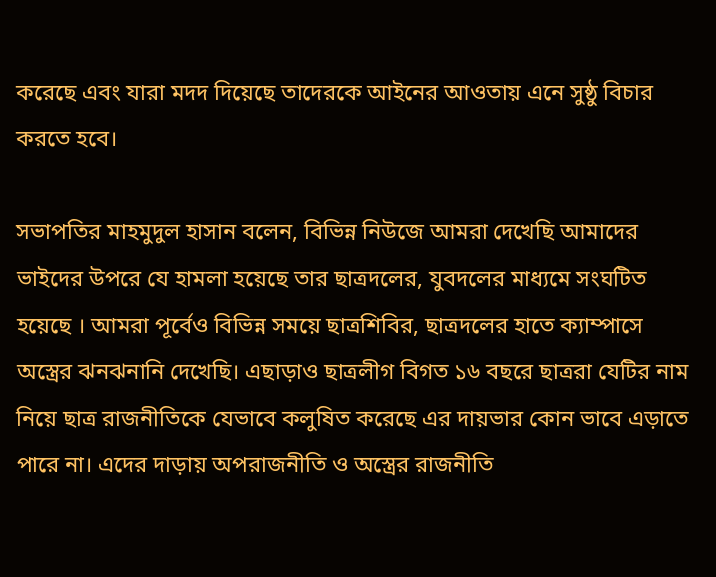করেছে এবং যারা মদদ দিয়েছে তাদেরকে আইনের আওতায় এনে সুষ্ঠু বিচার করতে হবে।

সভাপতির মাহমুদুল হাসান বলেন, বিভিন্ন নিউজে আমরা দেখেছি আমাদের ভাইদের উপরে যে হামলা হয়েছে তার ছাত্রদলের, যুবদলের মাধ্যমে সংঘটিত হয়েছে ‌। আমরা পূর্বেও বিভিন্ন সময়ে ছাত্রশিবির, ছাত্রদলের হাতে ক্যাম্পাসে অস্ত্রের ঝনঝনানি দেখেছি। এছাড়াও ছাত্রলীগ বিগত ১৬ বছরে ছাত্ররা যেটির নাম নিয়ে ছাত্র রাজনীতিকে যেভাবে কলুষিত করেছে এর দায়ভার কোন ভাবে এড়াতে পারে না। এদের দাড়ায় অপরাজনীতি ও অস্ত্রের রাজনীতি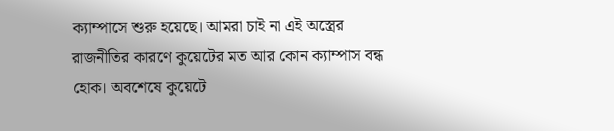ক্যাম্পাসে শুরু হয়েছে। আমরা চাই না এই অস্ত্রের রাজনীতির কারণে কুয়েটের মত আর কোন ক্যাম্পাস বন্ধ হোক। অবশেষে কুয়েটে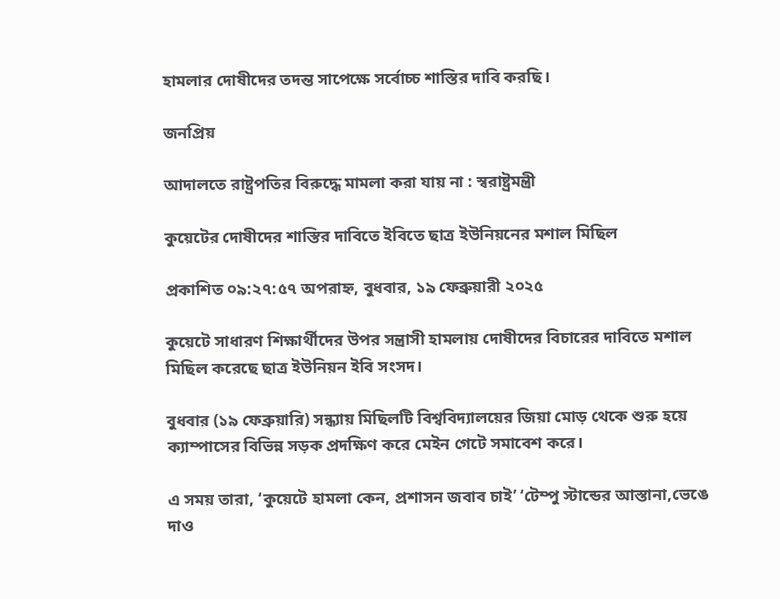হামলার দোষীদের তদন্ত সাপেক্ষে সর্বোচ্চ শাস্তির দাবি করছি।

জনপ্রিয়

আদালতে রাষ্ট্রপতির বিরুদ্ধে মামলা করা যায় না : স্বরাষ্ট্রমন্ত্রী

কুয়েটের দোষীদের শাস্তির দাবিতে ইবিতে ছাত্র ইউনিয়নের মশাল মিছিল

প্রকাশিত ০৯:২৭:৫৭ অপরাহ্ন, বুধবার, ১৯ ফেব্রুয়ারী ২০২৫

কুয়েটে সাধারণ শিক্ষার্থীদের উপর সন্ত্রাসী হামলায় দোষীদের বিচারের দাবিতে মশাল মিছিল করেছে ছাত্র ইউনিয়ন ইবি সংসদ।

বুধবার (১৯ ফেব্রুয়ারি) সন্ধ্যায় মিছিলটি বিশ্ববিদ্যালয়ের জিয়া মোড় থেকে শুরু হয়ে ক্যাম্পাসের বিভিন্ন সড়ক প্রদক্ষিণ করে মেইন গেটে সমাবেশ করে।

এ সময় তারা, ‘কুয়েটে হামলা কেন, প্রশাসন জবাব চাই’ ‘টেম্পু স্টান্ডের আস্তানা,ভেঙে দাও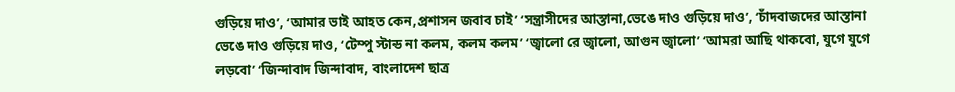গুড়িয়ে দাও’, ‘আমার ভাই আহত কেন,প্রশাসন জবাব চাই’ ‘সন্ত্রাসীদের আস্তানা,ভেঙে দাও গুড়িয়ে দাও’, ‘চাঁদবাজদের আস্তানা ভেঙে দাও গুড়িয়ে দাও, ‘টেম্পু স্টান্ড না কলম, কলম কলম’ ‘জ্বালো রে জ্বালো, আগুন জ্বালো’ ‘আমরা আছি থাকবো, যুগে যুগে লড়বো’ ‘জিন্দাবাদ জিন্দাবাদ, বাংলাদেশ ছাত্র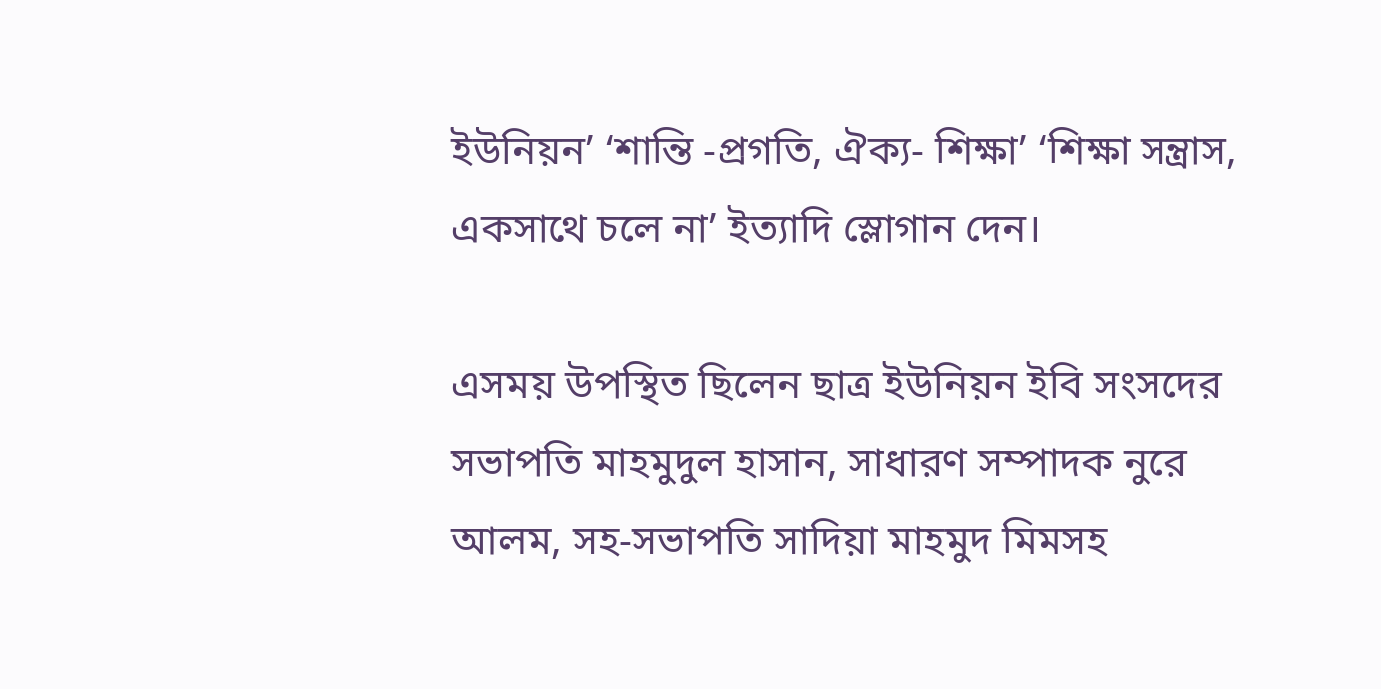ইউনিয়ন’ ‘শান্তি -প্রগতি, ঐক্য- শিক্ষা’ ‘শিক্ষা সন্ত্রাস, একসাথে চলে না’ ইত্যাদি স্লোগান দেন।

এসময় উপস্থিত ছিলেন ছাত্র ইউনিয়ন ইবি সংসদের সভাপতি মাহমুদুল হাসান, সাধারণ সম্পাদক নুরে আলম, সহ-সভাপতি সাদিয়া মাহমুদ মিমসহ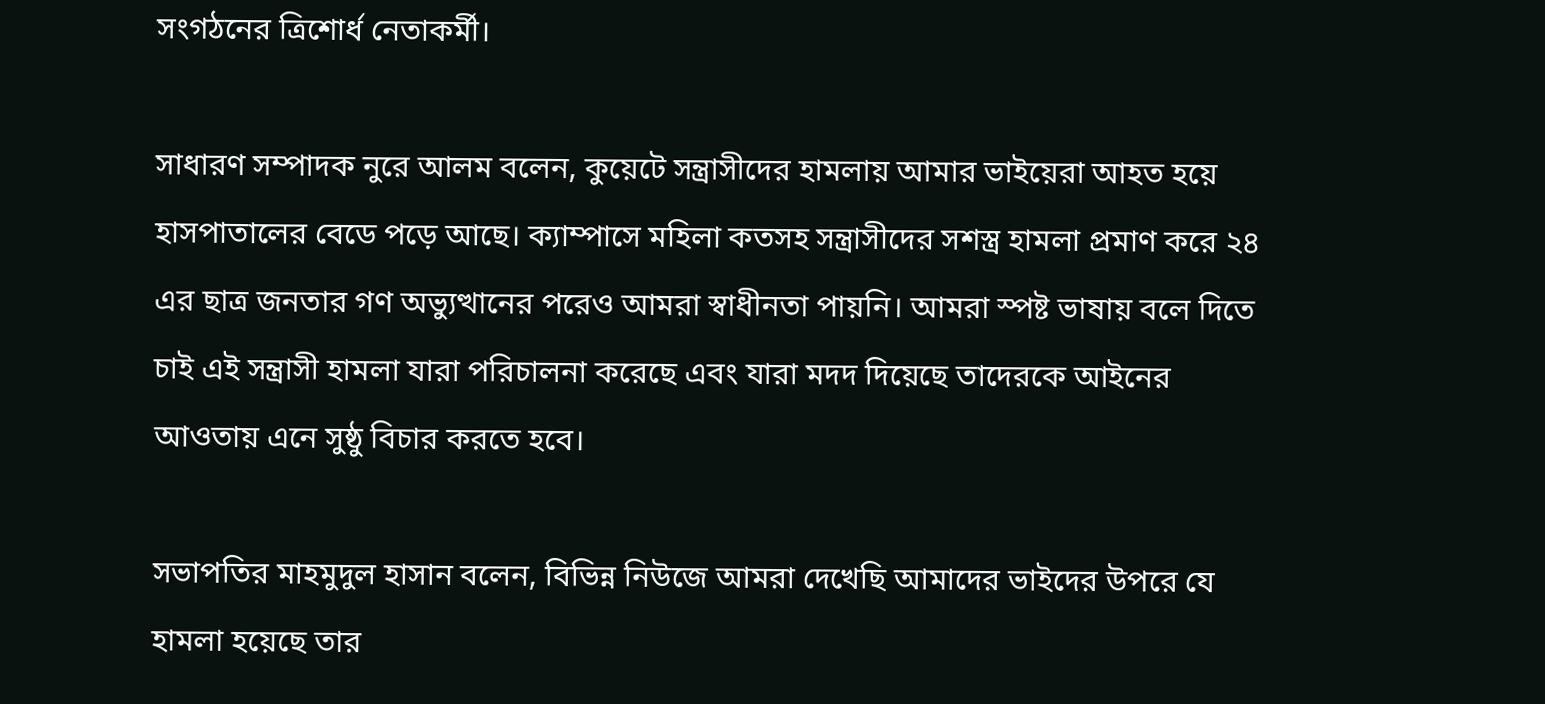সংগঠনের ত্রিশোর্ধ নেতাকর্মী।

সাধারণ সম্পাদক নুরে আলম বলেন, কুয়েটে সন্ত্রাসীদের হামলায় আমার ভাইয়েরা আহত হয়ে হাসপাতালের বেডে পড়ে আছে। ক্যাম্পাসে মহিলা কতসহ সন্ত্রাসীদের সশস্ত্র হামলা প্রমাণ করে ২৪ এর ছাত্র জনতার গণ অভ্যুত্থানের পরেও আমরা স্বাধীনতা পায়নি। আমরা স্পষ্ট ভাষায় বলে দিতে চাই এই সন্ত্রাসী হামলা যারা পরিচালনা করেছে এবং যারা মদদ দিয়েছে তাদেরকে আইনের আওতায় এনে সুষ্ঠু বিচার করতে হবে।

সভাপতির মাহমুদুল হাসান বলেন, বিভিন্ন নিউজে আমরা দেখেছি আমাদের ভাইদের উপরে যে হামলা হয়েছে তার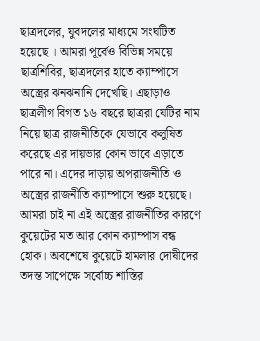ছাত্রদলের, যুবদলের মাধ্যমে সংঘটিত হয়েছে ‌। আমরা পূর্বেও বিভিন্ন সময়ে ছাত্রশিবির, ছাত্রদলের হাতে ক্যাম্পাসে অস্ত্রের ঝনঝনানি দেখেছি। এছাড়াও ছাত্রলীগ বিগত ১৬ বছরে ছাত্ররা যেটির নাম নিয়ে ছাত্র রাজনীতিকে যেভাবে কলুষিত করেছে এর দায়ভার কোন ভাবে এড়াতে পারে না। এদের দাড়ায় অপরাজনীতি ও অস্ত্রের রাজনীতি ক্যাম্পাসে শুরু হয়েছে। আমরা চাই না এই অস্ত্রের রাজনীতির কারণে কুয়েটের মত আর কোন ক্যাম্পাস বন্ধ হোক। অবশেষে কুয়েটে হামলার দোষীদের তদন্ত সাপেক্ষে সর্বোচ্চ শাস্তির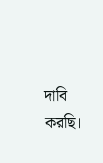দাবি করছি।